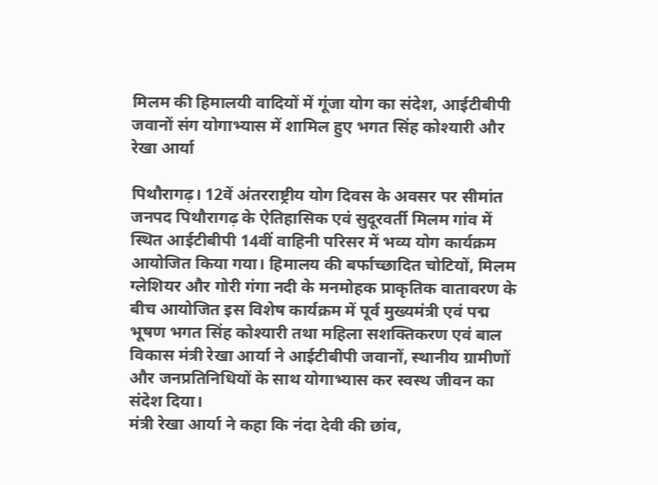मिलम की हिमालयी वादियों में गूंजा योग का संदेश, आईटीबीपी जवानों संग योगाभ्यास में शामिल हुए भगत सिंह कोश्यारी और रेखा आर्या

पिथौरागढ़। 12वें अंतरराष्ट्रीय योग दिवस के अवसर पर सीमांत जनपद पिथौरागढ़ के ऐतिहासिक एवं सुदूरवर्ती मिलम गांव में स्थित आईटीबीपी 14वीं वाहिनी परिसर में भव्य योग कार्यक्रम आयोजित किया गया। हिमालय की बर्फाच्छादित चोटियों, मिलम ग्लेशियर और गोरी गंगा नदी के मनमोहक प्राकृतिक वातावरण के बीच आयोजित इस विशेष कार्यक्रम में पूर्व मुख्यमंत्री एवं पद्म भूषण भगत सिंह कोश्यारी तथा महिला सशक्तिकरण एवं बाल विकास मंत्री रेखा आर्या ने आईटीबीपी जवानों, स्थानीय ग्रामीणों और जनप्रतिनिधियों के साथ योगाभ्यास कर स्वस्थ जीवन का संदेश दिया।
मंत्री रेखा आर्या ने कहा कि नंदा देवी की छांव,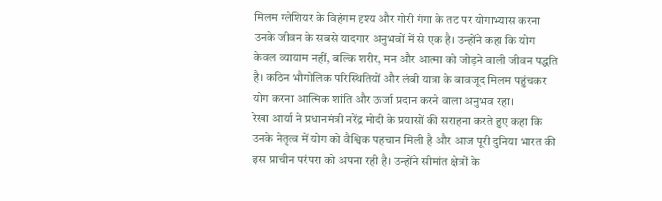मिलम ग्लेशियर के विहंगम दृश्य और गोरी गंगा के तट पर योगाभ्यास करना उनके जीवन के सबसे यादगार अनुभवों में से एक है। उन्होंने कहा कि योग केवल व्यायाम नहीं, बल्कि शरीर, मन और आत्मा को जोड़ने वाली जीवन पद्धति है। कठिन भौगोलिक परिस्थितियों और लंबी यात्रा के बावजूद मिलम पहुंचकर योग करना आत्मिक शांति और ऊर्जा प्रदान करने वाला अनुभव रहा।
रेखा आर्या ने प्रधानमंत्री नरेंद्र मोदी के प्रयासों की सराहना करते हुए कहा कि उनके नेतृत्व में योग को वैश्विक पहचान मिली है और आज पूरी दुनिया भारत की इस प्राचीन परंपरा को अपना रही है। उन्होंने सीमांत क्षेत्रों के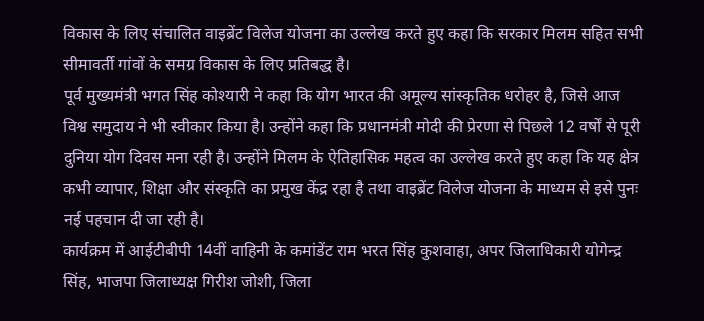विकास के लिए संचालित वाइब्रेंट विलेज योजना का उल्लेख करते हुए कहा कि सरकार मिलम सहित सभी सीमावर्ती गांवों के समग्र विकास के लिए प्रतिबद्ध है।
पूर्व मुख्यमंत्री भगत सिंह कोश्यारी ने कहा कि योग भारत की अमूल्य सांस्कृतिक धरोहर है, जिसे आज विश्व समुदाय ने भी स्वीकार किया है। उन्होंने कहा कि प्रधानमंत्री मोदी की प्रेरणा से पिछले 12 वर्षों से पूरी दुनिया योग दिवस मना रही है। उन्होंने मिलम के ऐतिहासिक महत्व का उल्लेख करते हुए कहा कि यह क्षेत्र कभी व्यापार, शिक्षा और संस्कृति का प्रमुख केंद्र रहा है तथा वाइब्रेंट विलेज योजना के माध्यम से इसे पुनः नई पहचान दी जा रही है।
कार्यक्रम में आईटीबीपी 14वीं वाहिनी के कमांडेंट राम भरत सिंह कुशवाहा, अपर जिलाधिकारी योगेन्द्र सिंह, भाजपा जिलाध्यक्ष गिरीश जोशी, जिला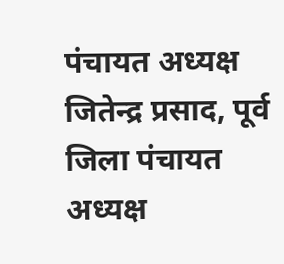पंचायत अध्यक्ष जितेन्द्र प्रसाद, पूर्व जिला पंचायत अध्यक्ष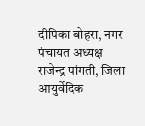दीपिका बोहरा, नगर पंचायत अध्यक्ष राजेन्द्र पांगती, जिला आयुर्वेदिक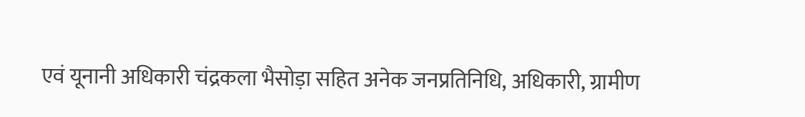एवं यूनानी अधिकारी चंद्रकला भैसोड़ा सहित अनेक जनप्रतिनिधि, अधिकारी, ग्रामीण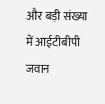और बड़ी संख्या में आईटीबीपी जवान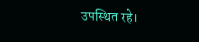उपस्थित रहे।